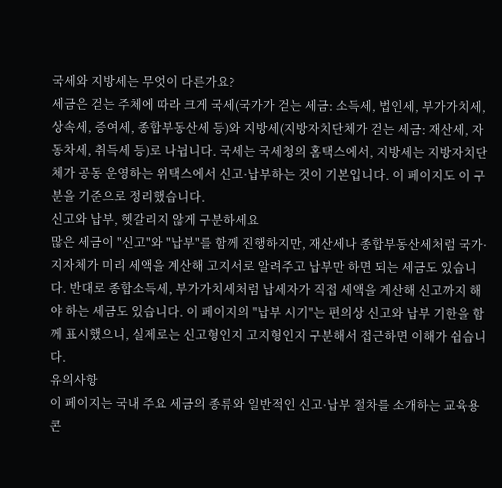국세와 지방세는 무엇이 다른가요?
세금은 걷는 주체에 따라 크게 국세(국가가 걷는 세금: 소득세, 법인세, 부가가치세, 상속세, 증여세, 종합부동산세 등)와 지방세(지방자치단체가 걷는 세금: 재산세, 자동차세, 취득세 등)로 나뉩니다. 국세는 국세청의 홈택스에서, 지방세는 지방자치단체가 공동 운영하는 위택스에서 신고·납부하는 것이 기본입니다. 이 페이지도 이 구분을 기준으로 정리했습니다.
신고와 납부, 헷갈리지 않게 구분하세요
많은 세금이 "신고"와 "납부"를 함께 진행하지만, 재산세나 종합부동산세처럼 국가·지자체가 미리 세액을 계산해 고지서로 알려주고 납부만 하면 되는 세금도 있습니다. 반대로 종합소득세, 부가가치세처럼 납세자가 직접 세액을 계산해 신고까지 해야 하는 세금도 있습니다. 이 페이지의 "납부 시기"는 편의상 신고와 납부 기한을 함께 표시했으니, 실제로는 신고형인지 고지형인지 구분해서 접근하면 이해가 쉽습니다.
유의사항
이 페이지는 국내 주요 세금의 종류와 일반적인 신고·납부 절차를 소개하는 교육용 콘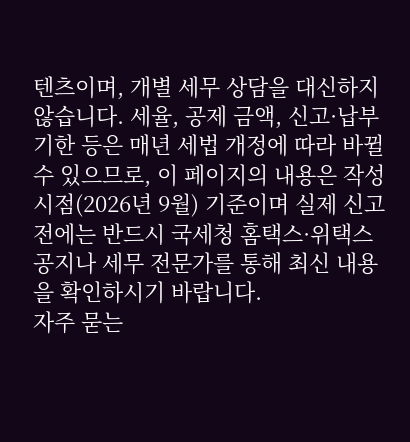텐츠이며, 개별 세무 상담을 대신하지 않습니다. 세율, 공제 금액, 신고·납부 기한 등은 매년 세법 개정에 따라 바뀔 수 있으므로, 이 페이지의 내용은 작성 시점(2026년 9월) 기준이며 실제 신고 전에는 반드시 국세청 홈택스·위택스 공지나 세무 전문가를 통해 최신 내용을 확인하시기 바랍니다.
자주 묻는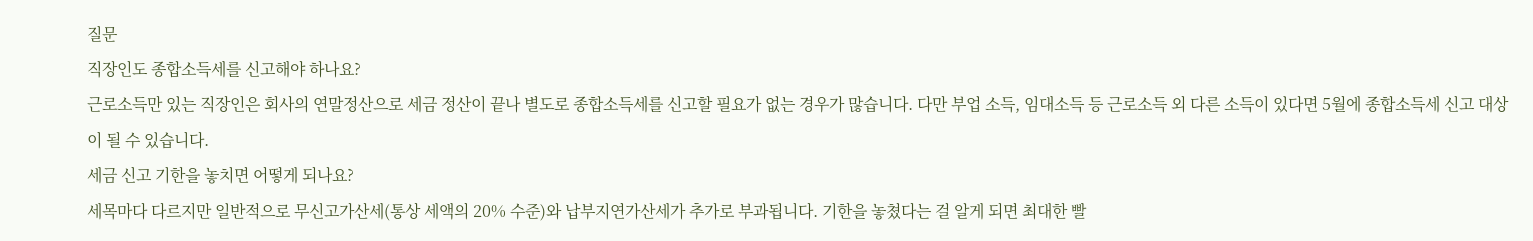질문
직장인도 종합소득세를 신고해야 하나요?
근로소득만 있는 직장인은 회사의 연말정산으로 세금 정산이 끝나 별도로 종합소득세를 신고할 필요가 없는 경우가 많습니다. 다만 부업 소득, 임대소득 등 근로소득 외 다른 소득이 있다면 5월에 종합소득세 신고 대상이 될 수 있습니다.
세금 신고 기한을 놓치면 어떻게 되나요?
세목마다 다르지만 일반적으로 무신고가산세(통상 세액의 20% 수준)와 납부지연가산세가 추가로 부과됩니다. 기한을 놓쳤다는 걸 알게 되면 최대한 빨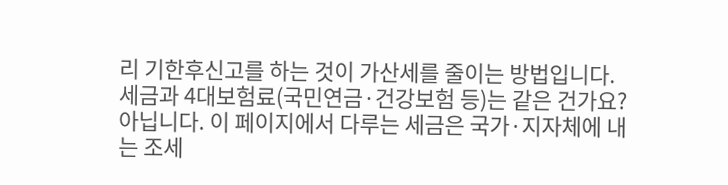리 기한후신고를 하는 것이 가산세를 줄이는 방법입니다.
세금과 4대보험료(국민연금·건강보험 등)는 같은 건가요?
아닙니다. 이 페이지에서 다루는 세금은 국가·지자체에 내는 조세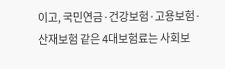이고, 국민연금·건강보험·고용보험·산재보험 같은 4대보험료는 사회보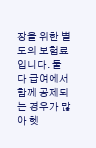장을 위한 별도의 보험료입니다. 둘 다 급여에서 함께 공제되는 경우가 많아 헷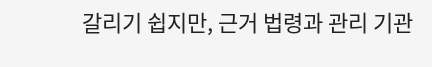갈리기 쉽지만, 근거 법령과 관리 기관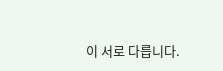이 서로 다릅니다.